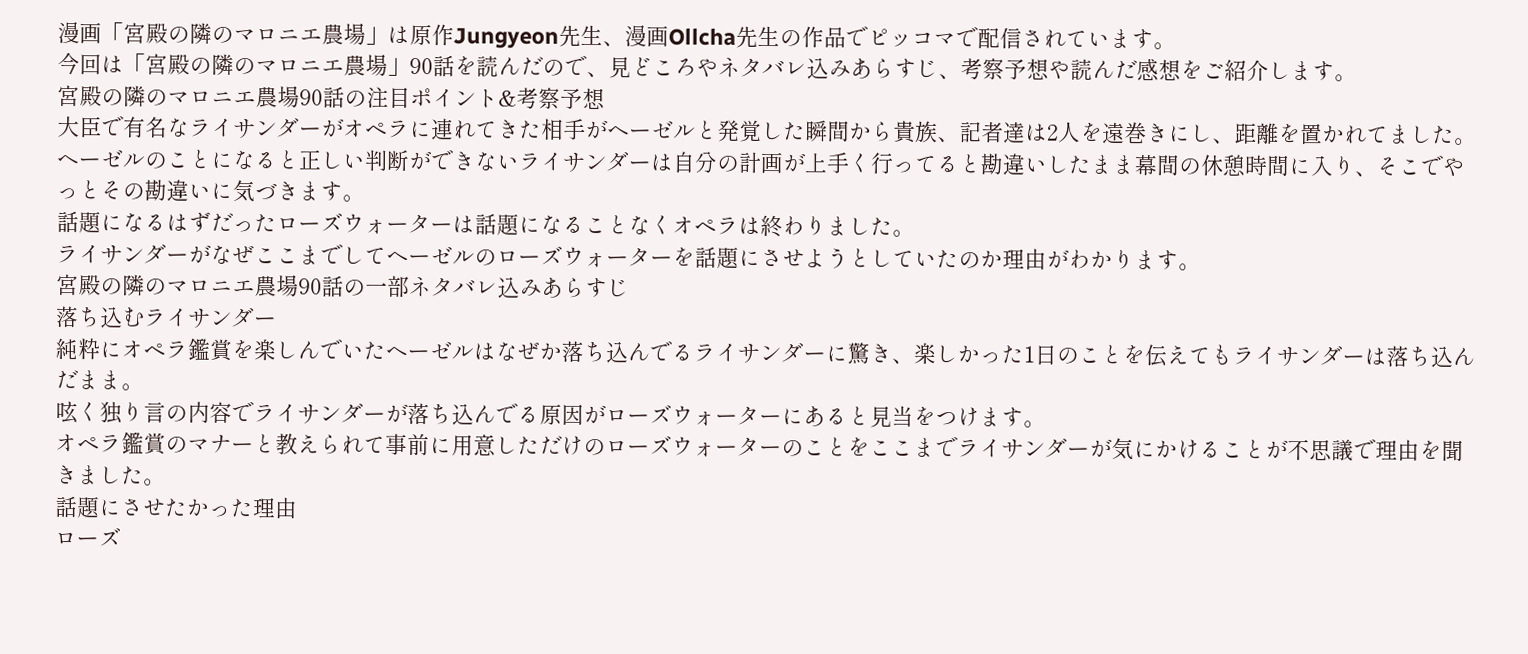漫画「宮殿の隣のマロニエ農場」は原作Jungyeon先生、漫画Ollcha先生の作品でピッコマで配信されています。
今回は「宮殿の隣のマロニエ農場」90話を読んだので、見どころやネタバレ込みあらすじ、考察予想や読んだ感想をご紹介します。
宮殿の隣のマロニエ農場90話の注目ポイント&考察予想
大臣で有名なライサンダーがオペラに連れてきた相手がヘーゼルと発覚した瞬間から貴族、記者達は2人を遠巻きにし、距離を置かれてました。
ヘーゼルのことになると正しい判断ができないライサンダーは自分の計画が上手く行ってると勘違いしたまま幕間の休憩時間に入り、そこでやっとその勘違いに気づきます。
話題になるはずだったローズウォーターは話題になることなくオペラは終わりました。
ライサンダーがなぜここまでしてヘーゼルのローズウォーターを話題にさせようとしていたのか理由がわかります。
宮殿の隣のマロニエ農場90話の一部ネタバレ込みあらすじ
落ち込むライサンダー
純粋にオペラ鑑賞を楽しんでいたヘーゼルはなぜか落ち込んでるライサンダーに驚き、楽しかった1日のことを伝えてもライサンダーは落ち込んだまま。
呟く独り言の内容でライサンダーが落ち込んでる原因がローズウォーターにあると見当をつけます。
オペラ鑑賞のマナーと教えられて事前に用意しただけのローズウォーターのことをここまでライサンダーが気にかけることが不思議で理由を聞きました。
話題にさせたかった理由
ローズ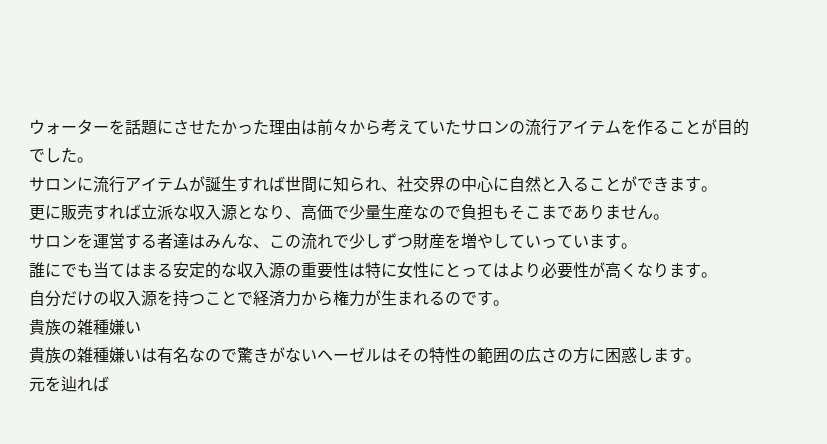ウォーターを話題にさせたかった理由は前々から考えていたサロンの流行アイテムを作ることが目的でした。
サロンに流行アイテムが誕生すれば世間に知られ、社交界の中心に自然と入ることができます。
更に販売すれば立派な収入源となり、高価で少量生産なので負担もそこまでありません。
サロンを運営する者達はみんな、この流れで少しずつ財産を増やしていっています。
誰にでも当てはまる安定的な収入源の重要性は特に女性にとってはより必要性が高くなります。
自分だけの収入源を持つことで経済力から権力が生まれるのです。
貴族の雑種嫌い
貴族の雑種嫌いは有名なので驚きがないヘーゼルはその特性の範囲の広さの方に困惑します。
元を辿れば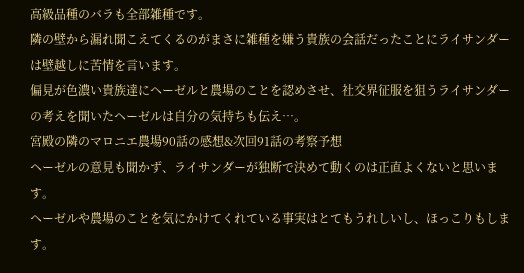高級品種のバラも全部雑種です。
隣の壁から漏れ聞こえてくるのがまさに雑種を嫌う貴族の会話だったことにライサンダーは壁越しに苦情を言います。
偏見が色濃い貴族達にヘーゼルと農場のことを認めさせ、社交界征服を狙うライサンダーの考えを聞いたヘーゼルは自分の気持ちも伝え…。
宮殿の隣のマロニエ農場90話の感想&次回91話の考察予想
ヘーゼルの意見も聞かず、ライサンダーが独断で決めて動くのは正直よくないと思います。
ヘーゼルや農場のことを気にかけてくれている事実はとてもうれしいし、ほっこりもします。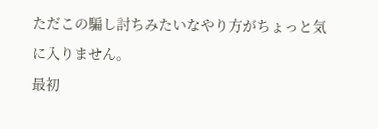ただこの騙し討ちみたいなやり方がちょっと気に入りません。
最初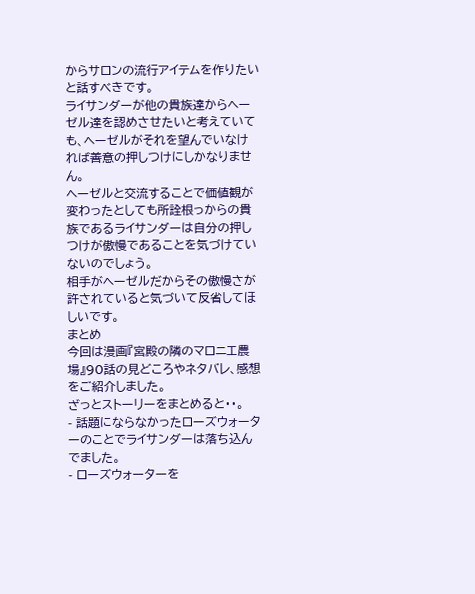からサロンの流行アイテムを作りたいと話すべきです。
ライサンダーが他の貴族達からヘーゼル達を認めさせたいと考えていても、ヘーゼルがそれを望んでいなければ善意の押しつけにしかなりません。
ヘーゼルと交流することで価値観が変わったとしても所詮根っからの貴族であるライサンダーは自分の押しつけが傲慢であることを気づけていないのでしょう。
相手がヘーゼルだからその傲慢さが許されていると気づいて反省してほしいです。
まとめ
今回は漫画『宮殿の隣のマロニエ農場』90話の見どころやネタバレ、感想をご紹介しました。
ざっとストーリーをまとめると・・。
- 話題にならなかったローズウォーターのことでライサンダーは落ち込んでました。
- ローズウォーターを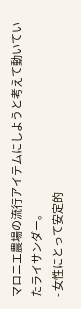マロニエ農場の流行アイテムにしようと考えて動いていたライサンダー。
- 女性にとって安定的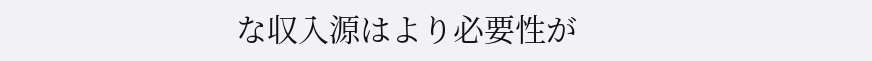な収入源はより必要性が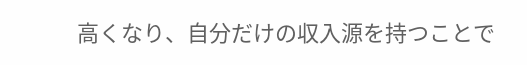高くなり、自分だけの収入源を持つことで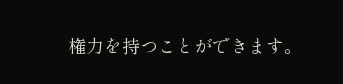権力を持つことができます。